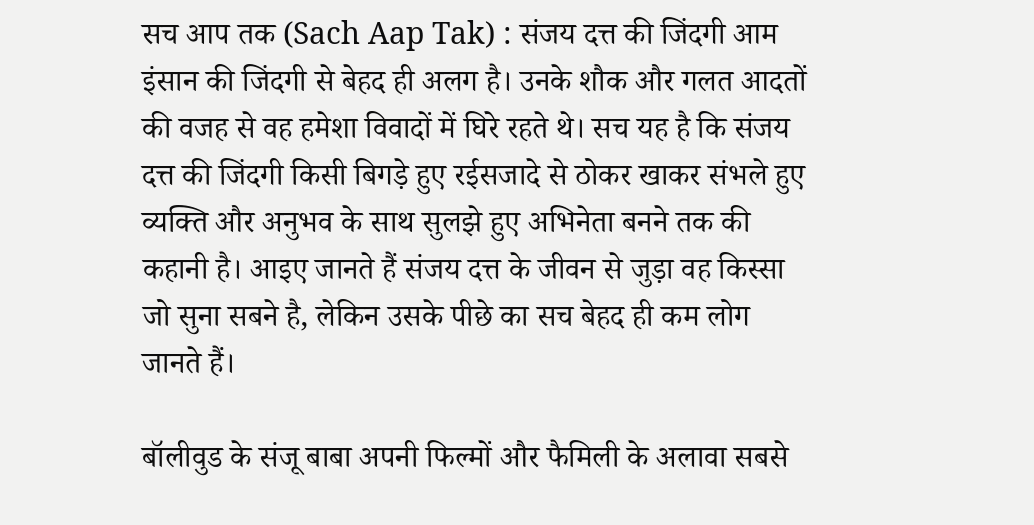सच आप तक (Sach Aap Tak) : संजय दत्त की जिंदगी आम इंसान की जिंदगी से बेहद ही अलग है। उनके शौक और गलत आदतों की वजह से वह हमेशा विवादों में घिरे रहते थे। सच यह है कि संजय दत्त की जिंदगी किसी बिगड़े हुए रईसजादे से ठोकर खाकर संभले हुए व्यक्ति और अनुभव के साथ सुलझे हुए अभिनेता बनने तक की कहानी है। आइए जानते हैं संजय दत्त के जीवन से जुड़ा वह किस्सा जो सुना सबने है, लेकिन उसके पीछे का सच बेहद ही कम लोग जानते हैं।

बॉलीवुड के संजू बाबा अपनी फिल्मों और फैमिली के अलावा सबसे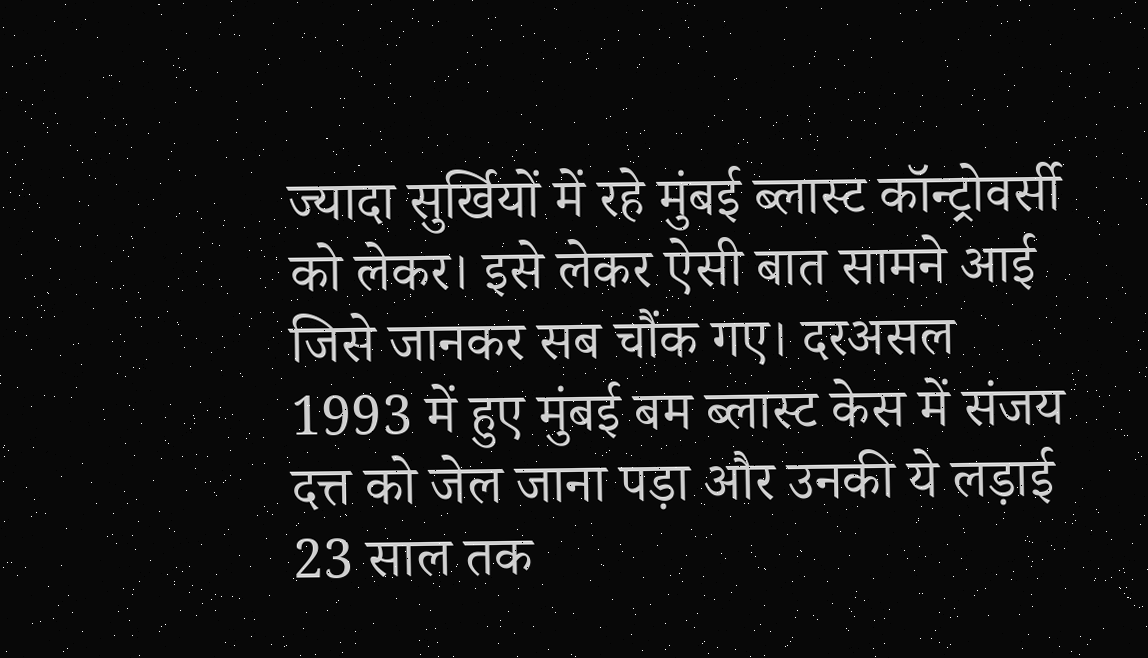ज्यादा सुर्खियों में रहे मुंबई ब्लास्ट कॉन्ट्रोवर्सी को लेकर। इसे लेकर ऐसी बात सामने आई जिसे जानकर सब चौंक गए। दरअसल 1993 में हुए मुंबई बम ब्लास्ट केस में संजय दत्त को जेल जाना पड़ा और उनकी ये लड़ाई 23 साल तक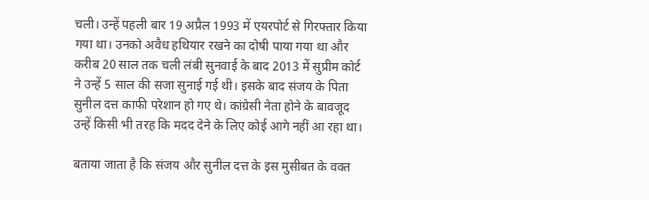चली। उन्हें पहली बार 19 अप्रैल 1993 में एयरपोर्ट से गिरफ्तार किया गया था। उनको अवैध हथियार रखने का दोषी पाया गया था और करीब 20 साल तक चली लंबी सुनवाई के बाद 2013 में सुप्रीम कोर्ट ने उन्हें 5 साल की सजा सुनाई गई थी। इसके बाद संजय के पिता सुनील दत्त काफी परेशान हो गए थे। कांग्रेसी नेता होने के बावजूद उन्हें किसी भी तरह कि मदद देने के लिए कोई आगे नहीं आ रहा था।

बताया जाता है कि संजय और सुनील दत्त के इस मुसीबत के वक्त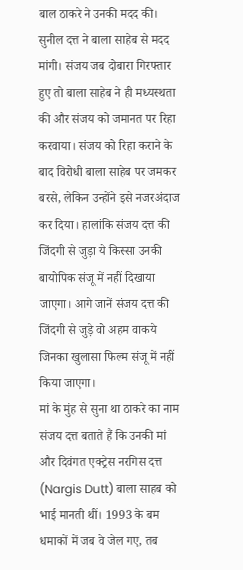बाल ठाकरे ने उनकी मदद की। सुनील दत्त ने बाला साहेब से मदद मांगी। संजय जब दोबारा गिरफ्तार हुए तो बाला साहेब ने ही मध्यस्थता की और संजय को जमानत पर रिहा करवाया। संजय को रिहा कराने के बाद विरोधी बाला साहेब पर जमकर बरसे, लेकिन उन्होंने इसे नजरअंदाज कर दिया। हालांकि संजय दत्त की जिंदगी से जुड़ा ये किस्सा उनकी बायोपिक संजू में नहीं दिखाया जाएगा। आगे जानें संजय दत्त की जिंदगी से जुड़े वो अहम वाकये जिनका खुलासा फिल्म संजू में नहीं किया जाएगा।
मां के मुंह से सुना था ठाकरे का नाम
संजय दत्त बताते हैं कि उनकी मां और दिवंगत एक्ट्रेस नरगिस दत्त (Nargis Dutt) बाला साहब को भाई मानती थीं। 1993 के बम धमाकों में जब वे जेल गए, तब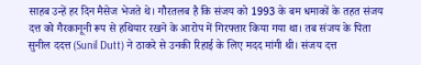साहब उन्हें हर दिन मैसेज भेजते थे। गौरतलब है कि संजय को 1993 के बम धमाकों के तहत संजय दत्त को गैरकानूनी रूप से हथियार रखने के आरोप में गिरफ्तार किया गया था। तब संजय के पिता सुनील ददत्त (Sunil Dutt) ने ठाकरे से उनकी रिहाई के लिए मदद मांगी थी। संजय दत्त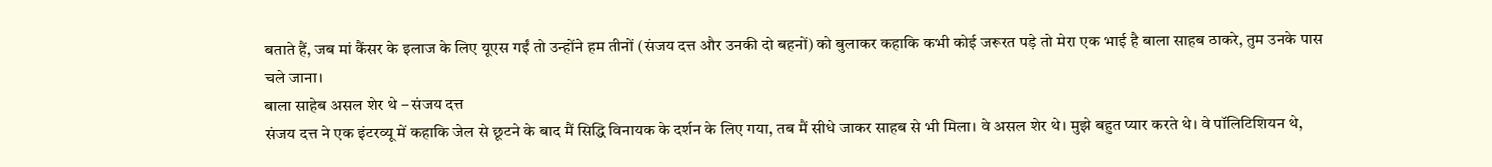बताते हैं, जब मां कैंसर के इलाज के लिए यूएस गईं तो उन्होंने हम तीनों (संजय दत्त और उनकी दो बहनों) को बुलाकर कहाकि कभी कोई जरूरत पड़े तो मेरा एक भाई है बाला साहब ठाकरे, तुम उनके पास चले जाना।
बाला साहेब असल शेर थे – संजय दत्त
संजय दत्त ने एक इंटरव्यू में कहाकि जेल से छूटने के बाद मैं सिद्धि विनायक के दर्शन के लिए गया, तब मैं सीधे जाकर साहब से भी मिला। वे असल शेर थे। मुझे बहुत प्यार करते थे। वे पॉलिटिशियन थे,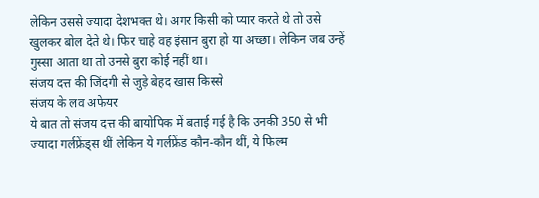लेकिन उससे ज्यादा देशभक्त थे। अगर किसी को प्यार करते थे तो उसे खुलकर बोल देते थे। फिर चाहे वह इंसान बुरा हो या अच्छा। लेकिन जब उन्हें गुस्सा आता था तो उनसे बुरा कोई नहीं था।
संजय दत्त की जिंदगी से जुड़े बेहद खास किस्से
संजय के लव अफेयर
ये बात तो संजय दत्त की बायोपिक में बताई गई है कि उनकी 350 से भी ज्यादा गर्लफ्रेंड्स थीं लेकिन ये गर्लफ्रेंड कौन-कौन थीं, ये फिल्म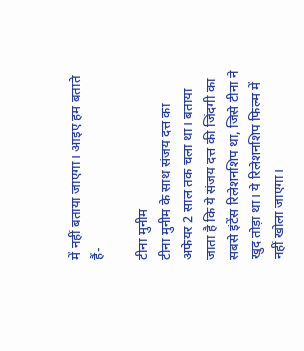में नहीं बताया जाएगा। आइए हम बताते हैं-

टीना मुनीम
टीना मुनीम के साथ संजय दत्त का अफेयर 2 साल तक चला था। बताया जाता है कि ये संजय दत्त की जिंदगी का सबसे इंटेंस रिलेशनशिप था, जिसे टीना ने खुद तोड़ा था। ये रिलेशनशिप फिल्म में नहीं खोला जाएगा।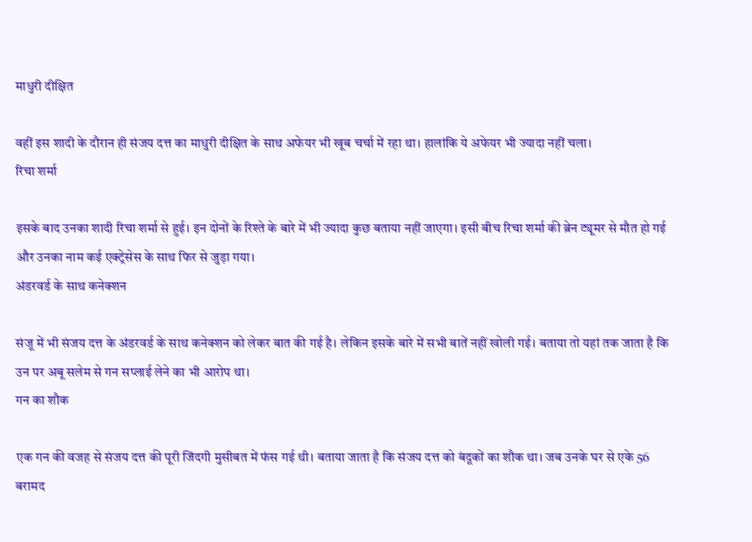माधुरी दीक्षित

वहीं इस शादी के दौरान ही संजय दत्त का माधुरी दीक्षित के साथ अफेयर भी खूब चर्चा में रहा था। हालांकि ये अफेयर भी ज्यादा नहीं चला।
रिचा शर्मा

इसके बाद उनका शादी रिचा शर्मा से हुई। इन दोनों के रिश्ते के बारे में भी ज्यादा कुछ बताया नहीं जाएगा। इसी बीच रिचा शर्मा की ब्रेन ट्यूमर से मौत हो गई और उनका नाम कई एक्ट्रेसेस के साथ फिर से जुड़ा गया।
अंडरवर्ड के साथ कनेक्शन

संजू में भी संजय दत्त के अंडरवर्ड के साथ कनेक्शन को लेकर बात की गई है। लेकिन इसके बारे में सभी बातें नहीं खोली गई। बताया तो यहां तक जाता है कि उन पर अबू सलेम से गन सप्लाई लेने का भी आरोप था।
गन का शौक

एक गन की वजह से संजय दत्त की पूरी जिंदगी मुसीबत में फंस गई थी। बताया जाता है कि संजय दत्त को बंदूकों का शौक था। जब उनके घर से एके 56 बरामद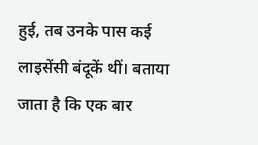हुई, तब उनके पास कई लाइसेंसी बंदूकें थीं। बताया जाता है कि एक बार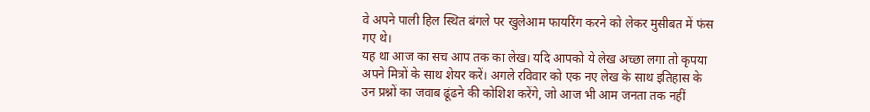वे अपने पाली हिल स्थित बंगले पर खुलेआम फायरिंग करने को लेकर मुसीबत में फंस गए थे।
यह था आज का सच आप तक का लेख। यदि आपको ये लेख अच्छा लगा तो कृपया अपने मित्रों के साथ शेयर करें। अगले रविवार को एक नए लेख के साथ इतिहास के उन प्रश्नों का जवाब ढूंढने की कोशिश करेंगे, जो आज भी आम जनता तक नहीं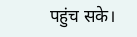पहुंच सके।